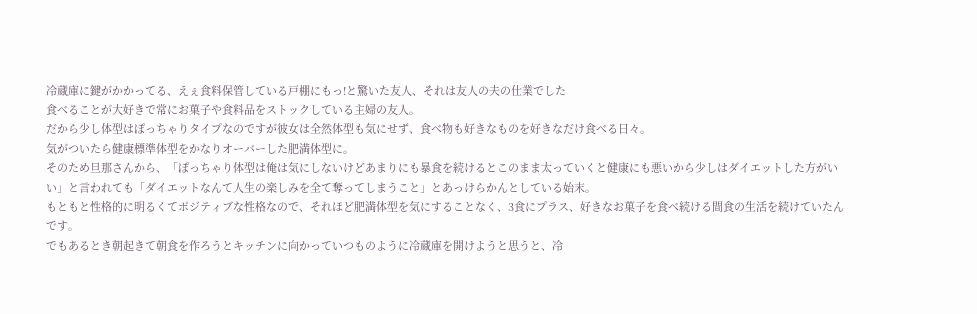冷蔵庫に鍵がかかってる、えぇ食料保管している戸棚にもっ!と驚いた友人、それは友人の夫の仕業でした
食べることが大好きで常にお菓子や食料品をストックしている主婦の友人。
だから少し体型はぽっちゃりタイプなのですが彼女は全然体型も気にせず、食べ物も好きなものを好きなだけ食べる日々。
気がついたら健康標準体型をかなりオーバーした肥満体型に。
そのため旦那さんから、「ぽっちゃり体型は俺は気にしないけどあまりにも暴食を続けるとこのまま太っていくと健康にも悪いから少しはダイエットした方がいい」と言われても「ダイエットなんて人生の楽しみを全て奪ってしまうこと」とあっけらかんとしている始末。
もともと性格的に明るくてポジティブな性格なので、それほど肥満体型を気にすることなく、3食にプラス、好きなお菓子を食べ続ける間食の生活を続けていたんです。
でもあるとき朝起きて朝食を作ろうとキッチンに向かっていつものように冷蔵庫を開けようと思うと、冷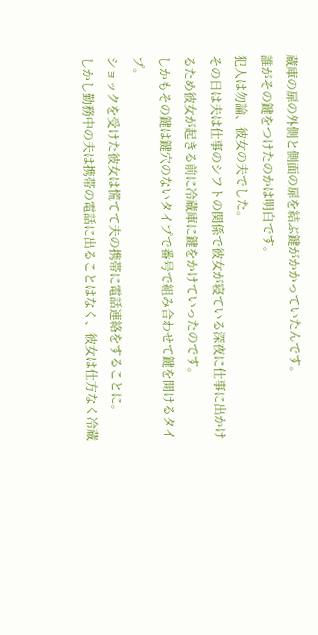蔵庫の扉の外側と側面の扉を結ぶ鍵がかかっていたんです。
誰がその鍵をつけたのかは明白です。
犯人は勿論、彼女の夫でした。
その日は夫は仕事のシフトの関係で彼女が寝ている深夜に仕事に出かけるため彼女が起きる前に冷蔵庫に鍵をかけていったのです。
しかもその鍵は鍵穴のないタイプで番号で組み合わせて鍵を開けるタイプ。
ショックを受けた彼女は慌てて夫の携帯に電話連絡をすることに。
しかし勤務中の夫は携帯の電話に出ることはなく、彼女は仕方なく冷蔵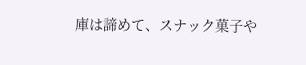庫は諦めて、スナック菓子や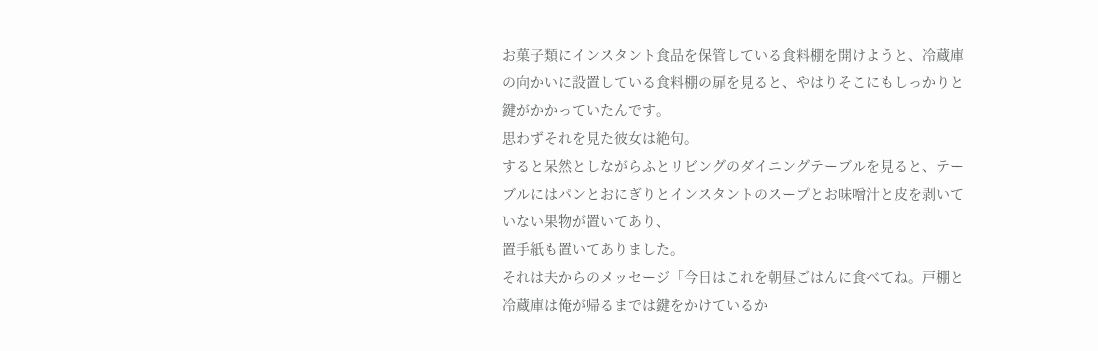お菓子類にインスタント食品を保管している食料棚を開けようと、冷蔵庫の向かいに設置している食料棚の扉を見ると、やはりそこにもしっかりと鍵がかかっていたんです。
思わずそれを見た彼女は絶句。
すると呆然としながらふとリビングのダイニングテーブルを見ると、テーブルにはパンとおにぎりとインスタントのスープとお味噌汁と皮を剥いていない果物が置いてあり、
置手紙も置いてありました。
それは夫からのメッセージ「今日はこれを朝昼ごはんに食べてね。戸棚と冷蔵庫は俺が帰るまでは鍵をかけているか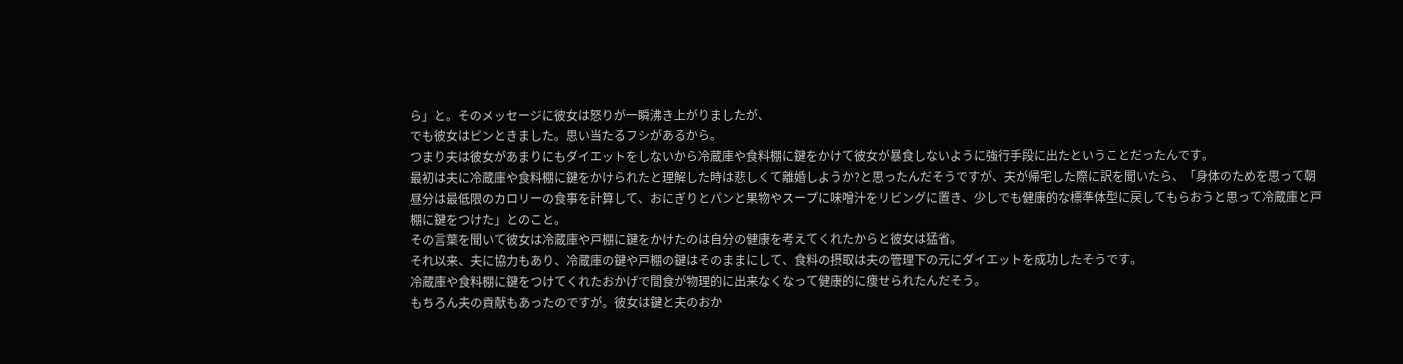ら」と。そのメッセージに彼女は怒りが一瞬沸き上がりましたが、
でも彼女はピンときました。思い当たるフシがあるから。
つまり夫は彼女があまりにもダイエットをしないから冷蔵庫や食料棚に鍵をかけて彼女が暴食しないように強行手段に出たということだったんです。
最初は夫に冷蔵庫や食料棚に鍵をかけられたと理解した時は悲しくて離婚しようか?と思ったんだそうですが、夫が帰宅した際に訳を聞いたら、「身体のためを思って朝昼分は最低限のカロリーの食事を計算して、おにぎりとパンと果物やスープに味噌汁をリビングに置き、少しでも健康的な標準体型に戻してもらおうと思って冷蔵庫と戸棚に鍵をつけた」とのこと。
その言葉を聞いて彼女は冷蔵庫や戸棚に鍵をかけたのは自分の健康を考えてくれたからと彼女は猛省。
それ以来、夫に協力もあり、冷蔵庫の鍵や戸棚の鍵はそのままにして、食料の摂取は夫の管理下の元にダイエットを成功したそうです。
冷蔵庫や食料棚に鍵をつけてくれたおかげで間食が物理的に出来なくなって健康的に痩せられたんだそう。
もちろん夫の貢献もあったのですが。彼女は鍵と夫のおか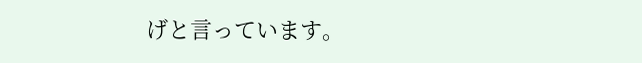げと言っています。